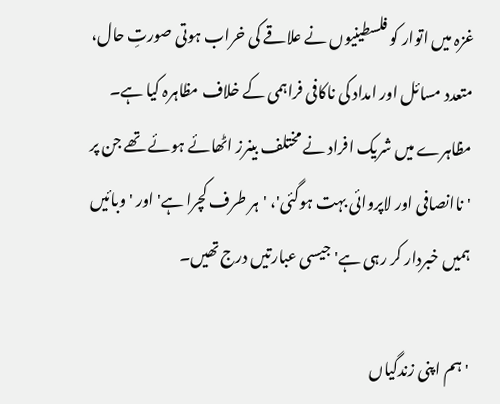غزہ میں اتوار کو فلسطینیوں نے علاقے کی خراب ہوتی صورتِ حال، متعدد مسائل اور امداد کی ناکافی فراہمی کے خلاف مظاہرہ کیا ہے۔
مظاہرے میں شریک افراد نے مختلف بینرز اٹھائے ہوئے تھے جن پر 'ناانصافی اور لاپروائی بہت ہوگئی'، 'ہر طرف کچرا ہے' اور 'وبائیں ہمیں خبردار کر رہی ہے' جیسی عبارتیں درج تھیں۔

'ہم اپنی زندگیاں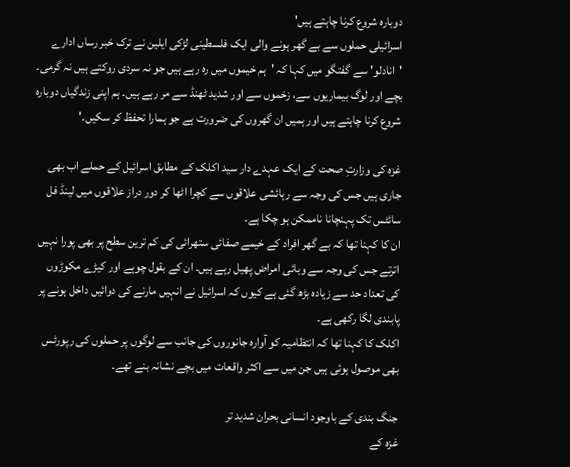دوبارہ شروع کرنا چاہتے ہیں'
اسرائیلی حملوں سے بے گھر ہونے والی ایک فلسطینی لڑکی ایلین نے ترک خبر رساں ادارے 'انادلو' سے گفتگو میں کہا کہ 'ہم خیموں میں رہ رہے ہیں جو نہ سردی روکتے ہیں نہ گرمی۔ بچے اور لوگ بیماریوں سے، زخموں سے اور شدید ٹھنڈ سے مر رہے ہیں۔ ہم اپنی زندگیاں دوبارہ شروع کرنا چاہتے ہیں اور ہمیں ان گھروں کی ضرورت ہے جو ہمارا تحفظ کر سکیں۔'

غزہ کی وزارتِ صحت کے ایک عہدے دار سید اکلک کے مطابق اسرائیل کے حملے اب بھی جاری ہیں جس کی وجہ سے رہائشی علاقوں سے کچرا اٹھا کر دور دراز علاقوں میں لینڈ فل سائٹس تک پہنچانا ناممکن ہو چکا ہے۔
ان کا کہنا تھا کہ بے گھر افراد کے خیمے صفائی ستھرائی کی کم ترین سطح پر بھی پورا نہیں اترتے جس کی وجہ سے وبائی امراض پھیل رہے ہیں۔ ان کے بقول چوہے اور کیڑے مکوڑوں کی تعداد حد سے زیادہ بڑھ گئی ہے کیوں کہ اسرائیل نے انہیں مارنے کی دوائیں داخل ہونے پر پابندی لگا رکھی ہے۔
اکلک کا کہنا تھا کہ انتظامیہ کو آوارہ جانوروں کی جانب سے لوگوں پر حملوں کی رپورٹس بھی موصول ہوئی ہیں جن میں سے اکثر واقعات میں بچے نشانہ بنے تھے۔

جنگ بندی کے باوجود انسانی بحران شدید تر
غزہ کے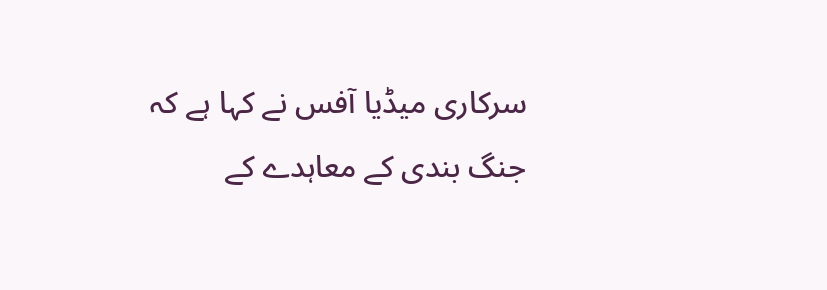سرکاری میڈیا آفس نے کہا ہے کہ جنگ بندی کے معاہدے کے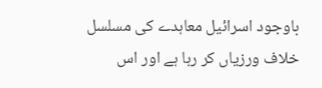باوجود اسرائیل معاہدے کی مسلسل خلاف ورزیاں کر رہا ہے اور اس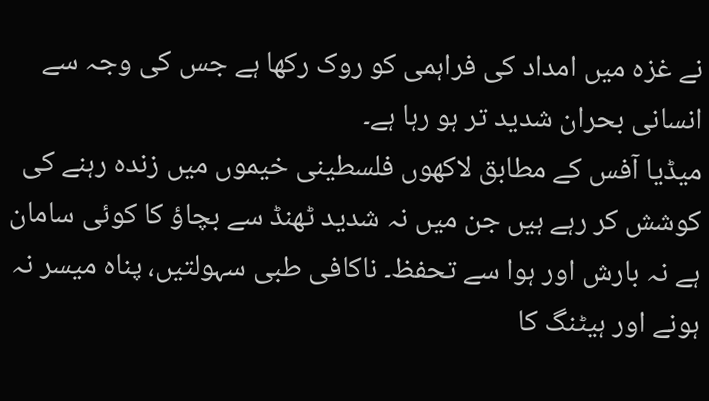نے غزہ میں امداد کی فراہمی کو روک رکھا ہے جس کی وجہ سے انسانی بحران شدید تر ہو رہا ہے۔
میڈیا آفس کے مطابق لاکھوں فلسطینی خیموں میں زندہ رہنے کی کوشش کر رہے ہیں جن میں نہ شدید ٹھنڈ سے بچاؤ کا کوئی سامان ہے نہ بارش اور ہوا سے تحفظ۔ ناکافی طبی سہولتیں، پناہ میسر نہ ہونے اور ہیٹنگ کا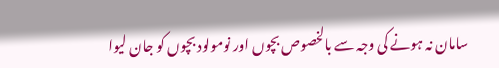سامان نہ ہونے کی وجہ سے بالخصوص بچوں اور نومولود بچوں کو جان لیوا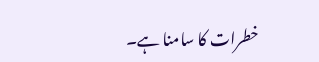خطرات کا سامنا ہے۔